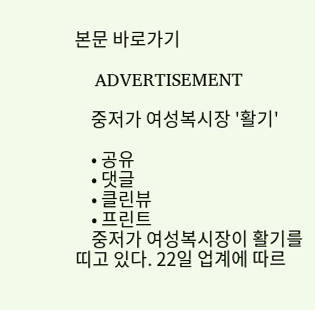본문 바로가기

    ADVERTISEMENT

    중저가 여성복시장 '활기'

    • 공유
    • 댓글
    • 클린뷰
    • 프린트
    중저가 여성복시장이 활기를 띠고 있다. 22일 업계에 따르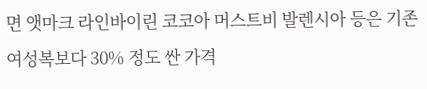면 앳마크 라인바이린 코코아 머스트비 발렌시아 등은 기존 여성복보다 30% 정도 싼 가격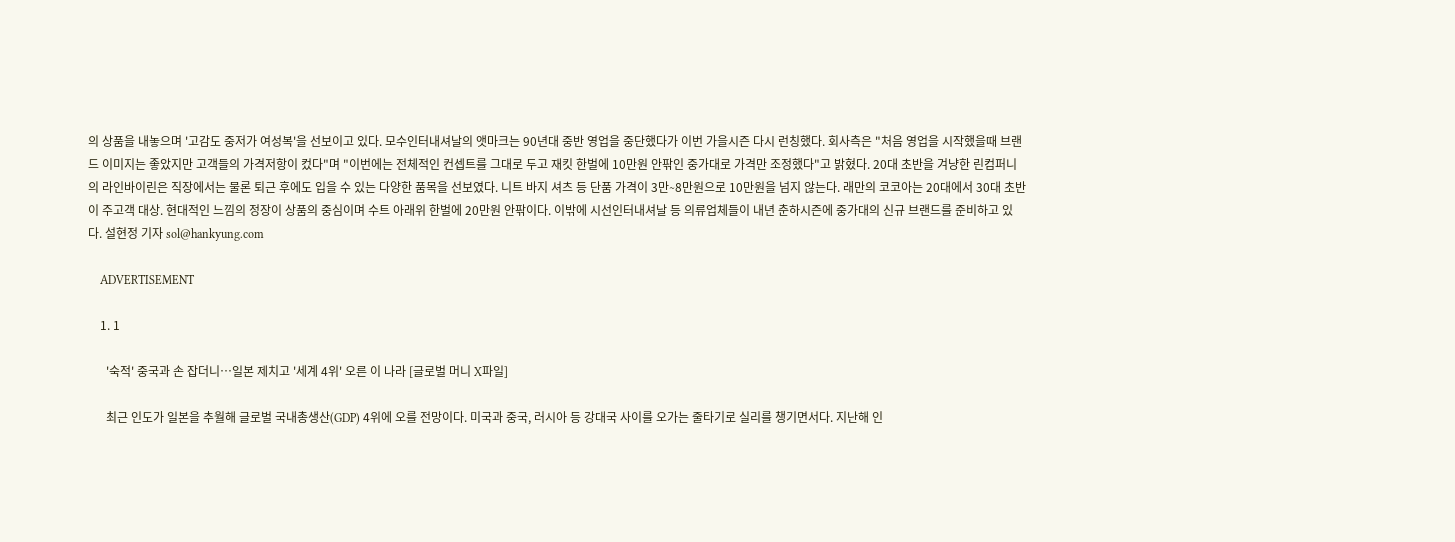의 상품을 내놓으며 '고감도 중저가 여성복'을 선보이고 있다. 모수인터내셔날의 앳마크는 90년대 중반 영업을 중단했다가 이번 가을시즌 다시 런칭했다. 회사측은 "처음 영업을 시작했을때 브랜드 이미지는 좋았지만 고객들의 가격저항이 컸다"며 "이번에는 전체적인 컨셉트를 그대로 두고 재킷 한벌에 10만원 안팎인 중가대로 가격만 조정했다"고 밝혔다. 20대 초반을 겨냥한 린컴퍼니의 라인바이린은 직장에서는 물론 퇴근 후에도 입을 수 있는 다양한 품목을 선보였다. 니트 바지 셔츠 등 단품 가격이 3만∼8만원으로 10만원을 넘지 않는다. 래만의 코코아는 20대에서 30대 초반이 주고객 대상. 현대적인 느낌의 정장이 상품의 중심이며 수트 아래위 한벌에 20만원 안팎이다. 이밖에 시선인터내셔날 등 의류업체들이 내년 춘하시즌에 중가대의 신규 브랜드를 준비하고 있다. 설현정 기자 sol@hankyung.com

    ADVERTISEMENT

    1. 1

      '숙적' 중국과 손 잡더니…일본 제치고 '세계 4위' 오른 이 나라 [글로벌 머니 X파일]

      최근 인도가 일본을 추월해 글로벌 국내총생산(GDP) 4위에 오를 전망이다. 미국과 중국, 러시아 등 강대국 사이를 오가는 줄타기로 실리를 챙기면서다. 지난해 인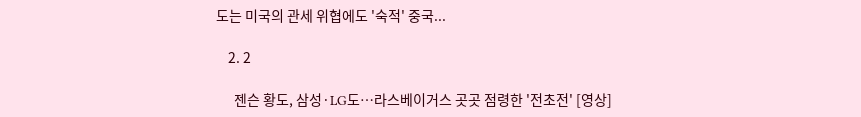도는 미국의 관세 위협에도 '숙적' 중국...

    2. 2

      젠슨 황도, 삼성·LG도…라스베이거스 곳곳 점령한 '전초전' [영상]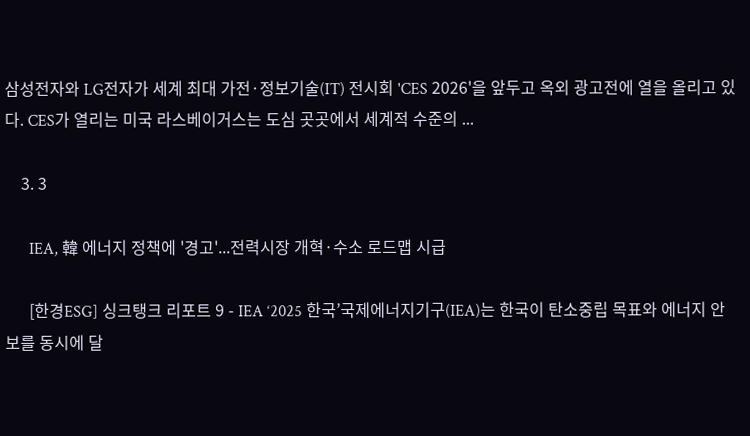삼성전자와 LG전자가 세계 최대 가전·정보기술(IT) 전시회 'CES 2026'을 앞두고 옥외 광고전에 열을 올리고 있다. CES가 열리는 미국 라스베이거스는 도심 곳곳에서 세계적 수준의 ...

    3. 3

      IEA, 韓 에너지 정책에 '경고'...전력시장 개혁·수소 로드맵 시급

      [한경ESG] 싱크탱크 리포트 9 - IEA ‘2025 한국’국제에너지기구(IEA)는 한국이 탄소중립 목표와 에너지 안보를 동시에 달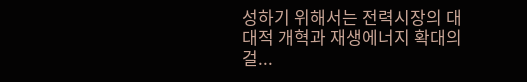성하기 위해서는 전력시장의 대대적 개혁과 재생에너지 확대의 걸...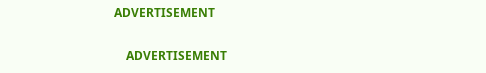ADVERTISEMENT

    ADVERTISEMENT